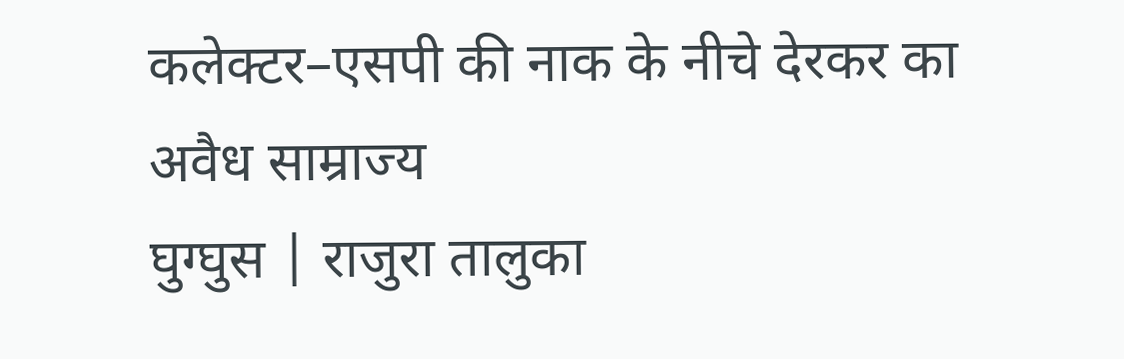कलेक्टर–एसपी की नाक के नीचे देरकर का अवैध साम्राज्य
घुग्घुस | राजुरा तालुका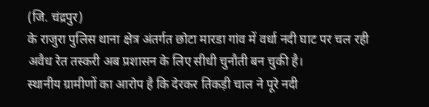(जि. चंद्रपुर)
के राजुरा पुलिस थाना क्षेत्र अंतर्गत छोटा मारडा गांव में वर्धा नदी घाट पर चल रही अवैध रेत तस्करी अब प्रशासन के लिए सीधी चुनौती बन चुकी है।
स्थानीय ग्रामीणों का आरोप है कि देरकर तिकड़ी चाल ने पूरे नदी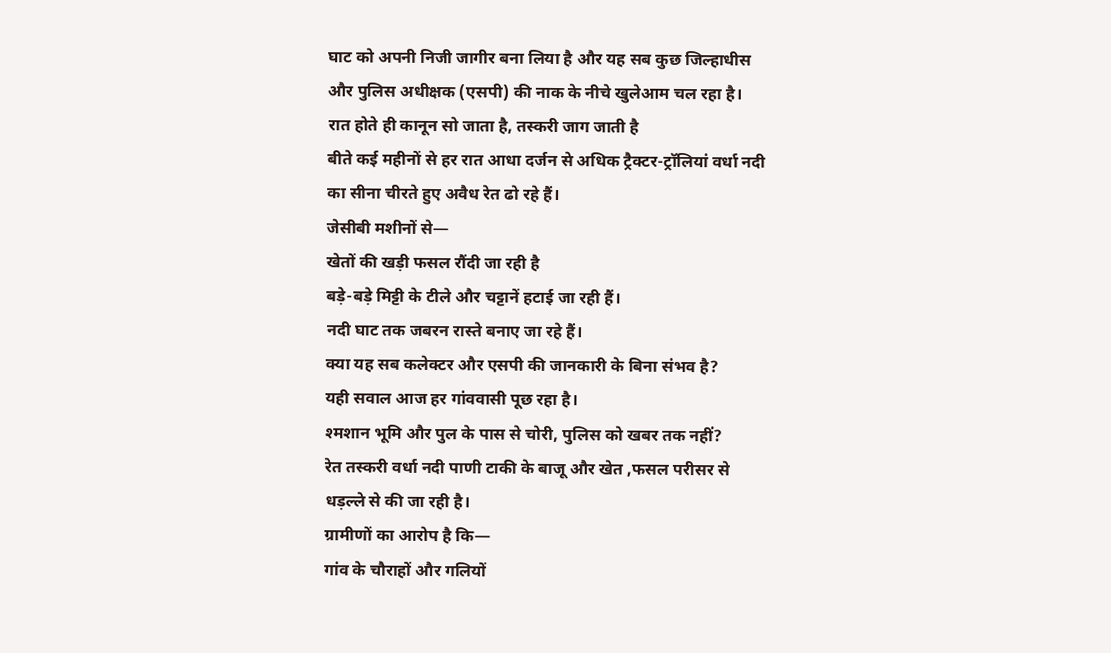घाट को अपनी निजी जागीर बना लिया है और यह सब कुछ जिल्हाधीस और पुलिस अधीक्षक (एसपी) की नाक के नीचे खुलेआम चल रहा है।
रात होते ही कानून सो जाता है, तस्करी जाग जाती है
बीते कई महीनों से हर रात आधा दर्जन से अधिक ट्रैक्टर-ट्रॉलियां वर्धा नदी का सीना चीरते हुए अवैध रेत ढो रहे हैं।
जेसीबी मशीनों से—
खेतों की खड़ी फसल रौंदी जा रही है
बड़े-बड़े मिट्टी के टीले और चट्टानें हटाई जा रही हैं।
नदी घाट तक जबरन रास्ते बनाए जा रहे हैं।
क्या यह सब कलेक्टर और एसपी की जानकारी के बिना संभव है?
यही सवाल आज हर गांववासी पूछ रहा है।
श्मशान भूमि और पुल के पास से चोरी, पुलिस को खबर तक नहीं?
रेत तस्करी वर्धा नदी पाणी टाकी के बाजू और खेत ,फसल परीसर से धड़ल्ले से की जा रही है।
ग्रामीणों का आरोप है कि—
गांव के चौराहों और गलियों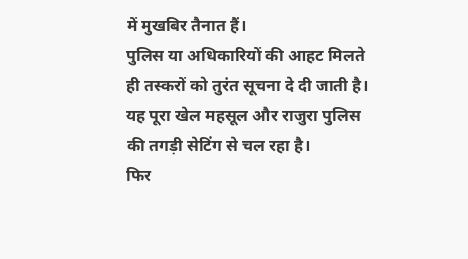में मुखबिर तैनात हैं।
पुलिस या अधिकारियों की आहट मिलते ही तस्करों को तुरंत सूचना दे दी जाती है।
यह पूरा खेल महसूल और राजुरा पुलिस की तगड़ी सेटिंग से चल रहा है।
फिर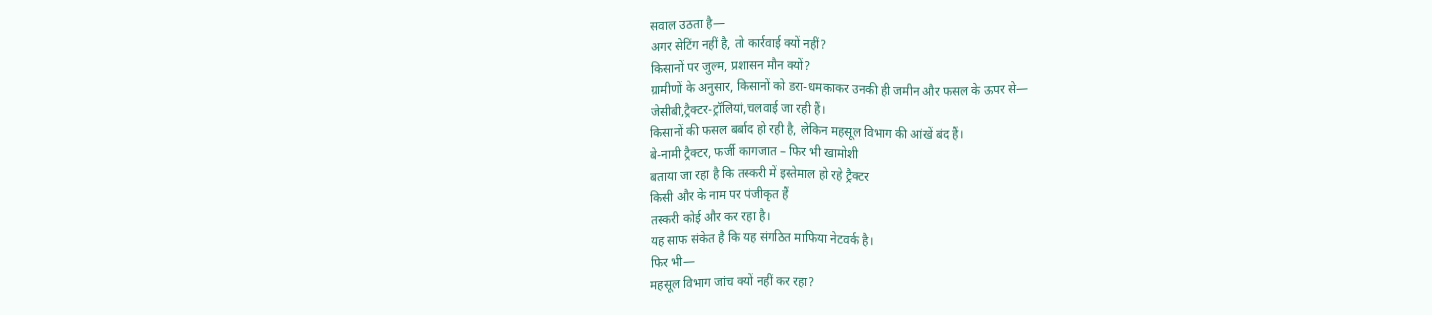सवाल उठता है—
अगर सेटिंग नहीं है, तो कार्रवाई क्यों नहीं?
किसानों पर जुल्म, प्रशासन मौन क्यों?
ग्रामीणों के अनुसार, किसानों को डरा-धमकाकर उनकी ही जमीन और फसल के ऊपर से—
जेसीबी,ट्रैक्टर-ट्रॉलियां,चलवाई जा रही हैं।
किसानों की फसल बर्बाद हो रही है, लेकिन महसूल विभाग की आंखें बंद हैं।
बे-नामी ट्रैक्टर, फर्जी कागजात – फिर भी खामोशी
बताया जा रहा है कि तस्करी में इस्तेमाल हो रहे ट्रैक्टर
किसी और के नाम पर पंजीकृत हैं
तस्करी कोई और कर रहा है।
यह साफ संकेत है कि यह संगठित माफिया नेटवर्क है।
फिर भी—
महसूल विभाग जांच क्यों नहीं कर रहा?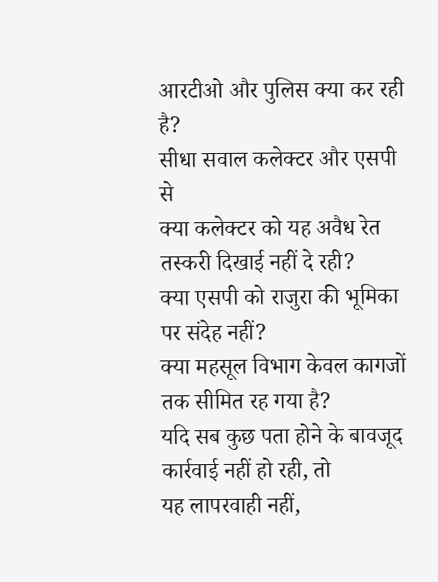आरटीओ और पुलिस क्या कर रही है?
सीधा सवाल कलेक्टर और एसपी से
क्या कलेक्टर को यह अवैध रेत तस्करी दिखाई नहीं दे रही?
क्या एसपी को राजुरा की भूमिका पर संदेह नहीं?
क्या महसूल विभाग केवल कागजों तक सीमित रह गया है?
यदि सब कुछ पता होने के बावजूद कार्रवाई नहीं हो रही, तो
यह लापरवाही नहीं,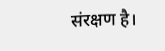संरक्षण है।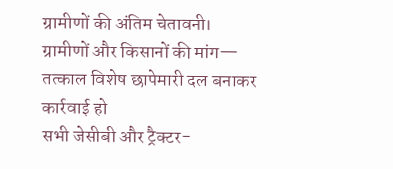ग्रामीणों की अंतिम चेतावनी।
ग्रामीणों और किसानों की मांग—
तत्काल विशेष छापेमारी दल बनाकर कार्रवाई हो
सभी जेसीबी और ट्रैक्टर-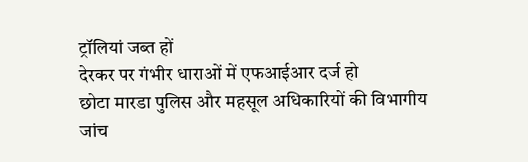ट्रॉलियां जब्त हों
देरकर पर गंभीर धाराओं में एफआईआर दर्ज हो
छोटा मारडा पुलिस और महसूल अधिकारियों की विभागीय जांच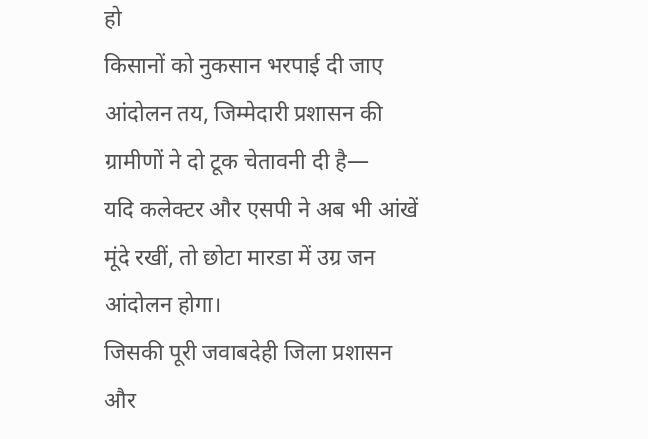हो
किसानों को नुकसान भरपाई दी जाए
आंदोलन तय, जिम्मेदारी प्रशासन की
ग्रामीणों ने दो टूक चेतावनी दी है—
यदि कलेक्टर और एसपी ने अब भी आंखें मूंदे रखीं, तो छोटा मारडा में उग्र जन आंदोलन होगा।
जिसकी पूरी जवाबदेही जिला प्रशासन और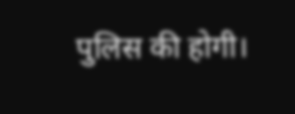पुलिस की होगी।